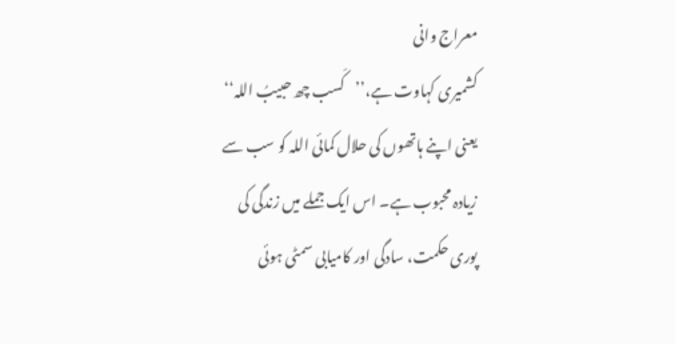معراج وانی
کشمیری کہاوت ہے،’’کَسب چھ حبیبُ اللہ‘‘ یعنی اپنے ہاتھوں کی حلال کمائی اللہ کو سب سے زیادہ محبوب ہے۔ اس ایک جملے میں زندگی کی پوری حکمت، سادگی اور کامیابی سمٹی ہوئی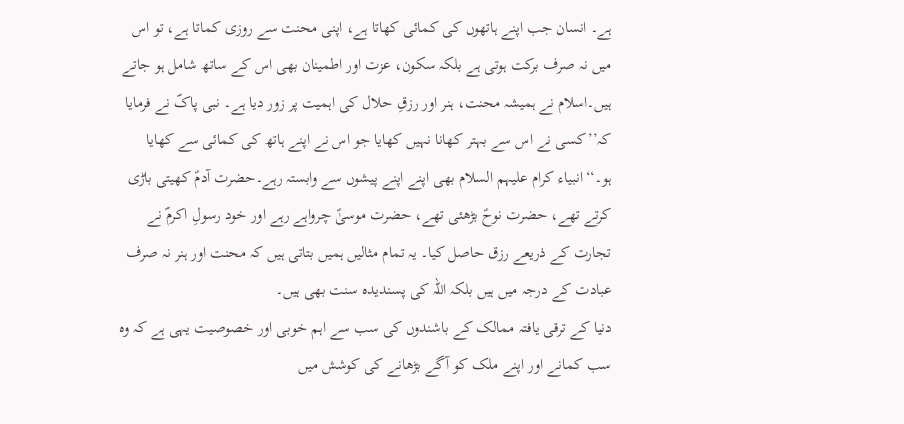ہے۔ انسان جب اپنے ہاتھوں کی کمائی کھاتا ہے، اپنی محنت سے روزی کماتا ہے، تو اس میں نہ صرف برکت ہوتی ہے بلکہ سکون، عزت اور اطمینان بھی اس کے ساتھ شامل ہو جاتے ہیں۔اسلام نے ہمیشہ محنت، ہنر اور رزقِ حلال کی اہمیت پر زور دیا ہے۔ نبی پاکؐ نے فرمایا کہ’’کسی نے اس سے بہتر کھانا نہیں کھایا جو اس نے اپنے ہاتھ کی کمائی سے کھایا ہو۔‘‘انبیاء کرام علیہم السلام بھی اپنے اپنے پیشوں سے وابستہ رہے۔حضرت آدمؑ کھیتی باڑی کرتے تھے، حضرت نوحؑ بڑھئی تھے، حضرت موسیٰؑ چرواہے رہے اور خود رسولِ اکرمؐ نے تجارت کے ذریعے رزق حاصل کیا۔ یہ تمام مثالیں ہمیں بتاتی ہیں کہ محنت اور ہنر نہ صرف عبادت کے درجہ میں ہیں بلکہ اللہ کی پسندیدہ سنت بھی ہیں۔
دنیا کے ترقی یافتہ ممالک کے باشندوں کی سب سے اہم خوبی اور خصوصیت یہی ہے کہ وہ سب کمانے اور اپنے ملک کو آگے بڑھانے کی کوشش میں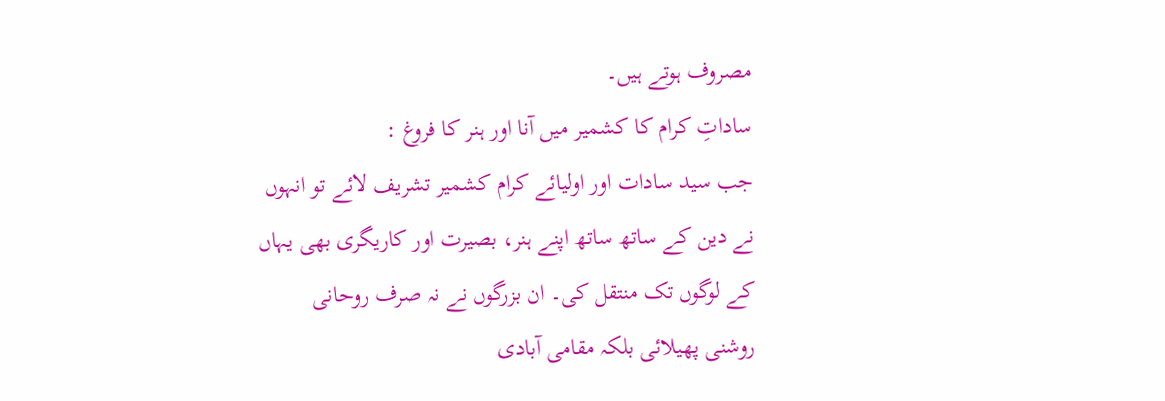مصروف ہوتے ہیں۔
ساداتِ کرام کا کشمیر میں آنا اور ہنر کا فروغ :
جب سید سادات اور اولیائے کرام کشمیر تشریف لائے تو انہوں نے دین کے ساتھ ساتھ اپنے ہنر، بصیرت اور کاریگری بھی یہاں کے لوگوں تک منتقل کی۔ ان بزرگوں نے نہ صرف روحانی روشنی پھیلائی بلکہ مقامی آبادی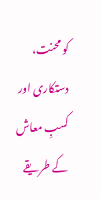کو محنت، دستکاری اور کسبِ معاش کے طریقے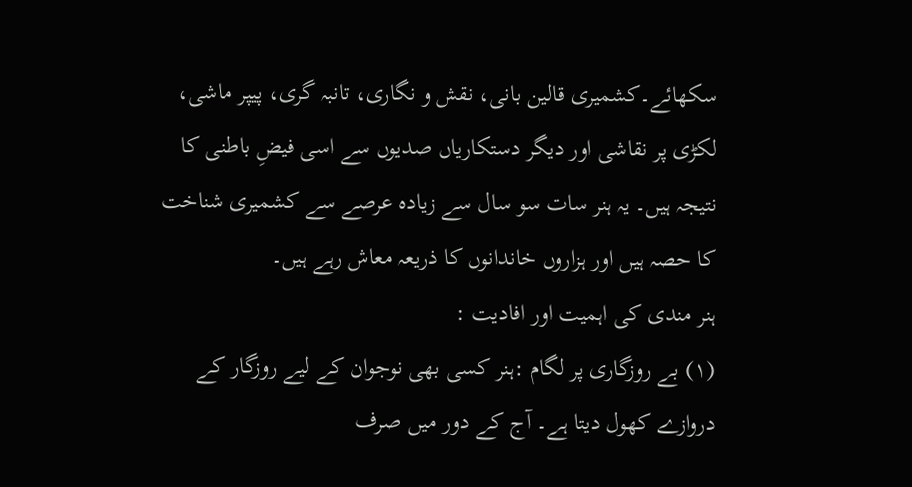سکھائے۔کشمیری قالین بانی، نقش و نگاری، تانبہ گری، پیپر ماشی، لکڑی پر نقاشی اور دیگر دستکاریاں صدیوں سے اسی فیضِ باطنی کا نتیجہ ہیں۔ یہ ہنر سات سو سال سے زیادہ عرصے سے کشمیری شناخت کا حصہ ہیں اور ہزاروں خاندانوں کا ذریعہ معاش رہے ہیں۔
ہنر مندی کی اہمیت اور افادیت :
(۱) بے روزگاری پر لگام :ہنر کسی بھی نوجوان کے لیے روزگار کے دروازے کھول دیتا ہے۔ آج کے دور میں صرف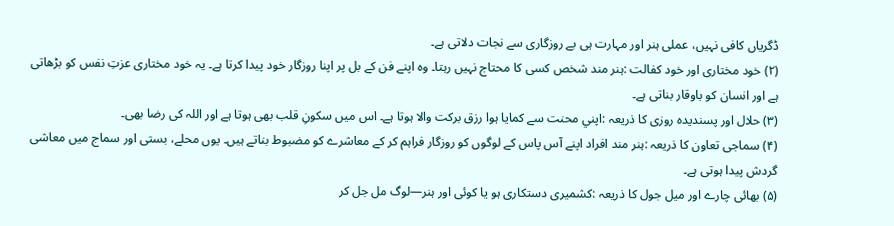ڈگریاں کافی نہیں، عملی ہنر اور مہارت ہی بے روزگاری سے نجات دلاتی ہے۔
(۲) خود مختاری اور خود کفالت :ہنر مند شخص کسی کا محتاج نہیں رہتا۔ وہ اپنے فن کے بل پر اپنا روزگار خود پیدا کرتا ہے۔ یہ خود مختاری عزتِ نفس کو بڑھاتی ہے اور انسان کو باوقار بناتی ہے۔
(۳) حلال اور پسندیدہ روزی کا ذریعہ :اپني محنت سے کمایا ہوا رزق برکت والا ہوتا ہے۔ اس میں سکونِ قلب بھی ہوتا ہے اور اللہ کی رضا بھی۔
(۴) سماجی تعاون کا ذریعہ :ہنر مند افراد اپنے آس پاس کے لوگوں کو روزگار فراہم کر کے معاشرے کو مضبوط بناتے ہیں۔ یوں محلے، بستی اور سماج میں معاشی گردش پیدا ہوتی ہے۔
(۵) بھائی چارے اور میل جول کا ذریعہ :کشمیری دستکاری ہو یا کوئی اور ہنر—لوگ مل جل کر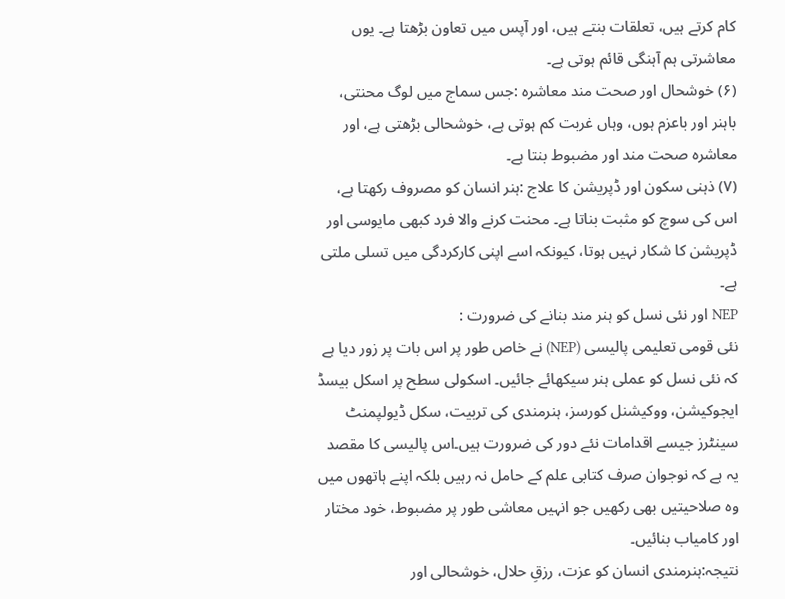کام کرتے ہیں، تعلقات بنتے ہیں، اور آپس میں تعاون بڑھتا ہے۔ یوں معاشرتی ہم آہنگی قائم ہوتی ہے۔
(۶) خوشحال اور صحت مند معاشرہ :جس سماج میں لوگ محنتی، باہنر اور باعزم ہوں، وہاں غربت کم ہوتی ہے، خوشحالی بڑھتی ہے، اور معاشرہ صحت مند اور مضبوط بنتا ہے۔
(۷) ذہنی سکون اور ڈپریشن کا علاج :ہنر انسان کو مصروف رکھتا ہے، اس کی سوچ کو مثبت بناتا ہے۔ محنت کرنے والا فرد کبھی مایوسی اور ڈپریشن کا شکار نہیں ہوتا، کیونکہ اسے اپنی کارکردگی میں تسلی ملتی ہے۔
NEP اور نئی نسل کو ہنر مند بنانے کی ضرورت :
نئی قومی تعلیمی پالیسی (NEP) نے خاص طور پر اس بات پر زور دیا ہے کہ نئی نسل کو عملی ہنر سیکھائے جائیں۔ اسکولی سطح پر اسکل بیسڈ ایجوکیشن، ووکیشنل کورسز، ہنرمندی کی تربیت، سکل ڈیولپمنٹ سینٹرز جیسے اقدامات نئے دور کی ضرورت ہیں۔اس پالیسی کا مقصد یہ ہے کہ نوجوان صرف کتابی علم کے حامل نہ رہیں بلکہ اپنے ہاتھوں میں وہ صلاحیتیں بھی رکھیں جو انہیں معاشی طور پر مضبوط، خود مختار اور کامیاب بنائیں۔
نتیجہ:ہنرمندی انسان کو عزت، رزقِ حلال، خوشحالی اور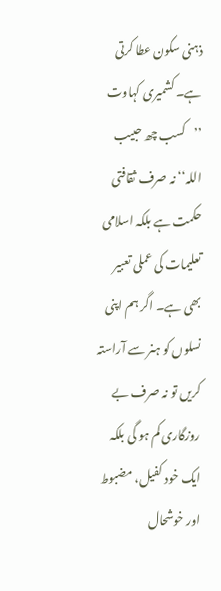ذہنی سکون عطا کرتی ہے۔ کشمیری کہاوت ’’کسب چھ حبیب اللہ‘‘ نہ صرف ثقافتی حکمت ہے بلکہ اسلامی تعلیمات کی عملی تعبیر بھی ہے۔ اگر ہم اپنی نسلوں کو ہنر سے آراستہ کریں تو نہ صرف بے روزگاری کم ہو گی بلکہ ایک خود کفیل، مضبوط اور خوشحال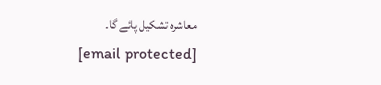معاشرہ تشکیل پائے گا۔
[email protected]